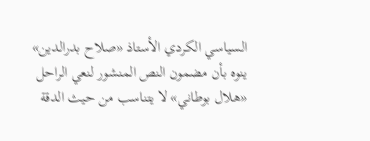السياسي الكردي الأستاذ «صلاح بدرالدين» ينوه بأن مضمون النص المنشور لنعي الراحل «هلال بوطاني» لا يتناسب من حيث الدقة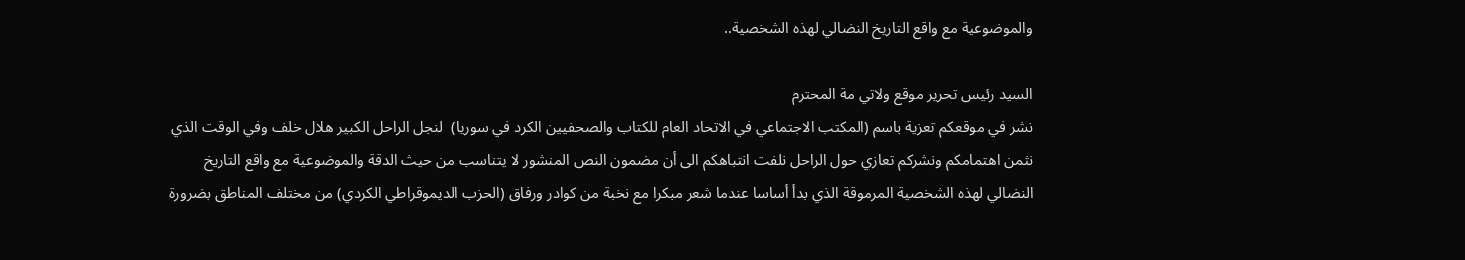والموضوعية مع واقع التاريخ النضالي لهذه الشخصية..

السيد رئيس تحرير موقع ولاتي مة المحترم
نشر في موقعكم تعزية باسم (المكتب الاجتماعي في الاتحاد العام للكتاب والصحفيين الكرد في سوريا)  لنجل الراحل الكبير هلال خلف وفي الوقت الذي نثمن اهتمامكم ونشركم تعازي حول الراحل نلفت انتباهكم الى أن مضمون النص المنشور لا يتناسب من حيث الدقة والموضوعية مع واقع التاريخ النضالي لهذه الشخصية المرموقة الذي بدأ أساسا عندما شعر مبكرا مع نخبة من كوادر ورفاق (الحزب الديموقراطي الكردي) من مختلف المناطق بضرورة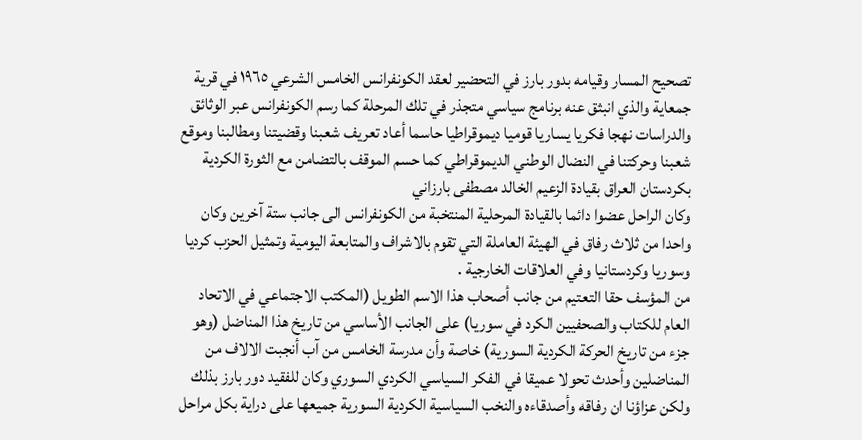تصحيح المسار وقيامه بدور بارز في التحضير لعقد الكونفرانس الخامس الشرعي ١٩٦٥ في قرية جمعاية والذي انبثق عنه برنامج سياسي متجذر في تلك المرحلة كما رسم الكونفرانس عبر الوثائق والدراسات نهجا فكريا يساريا قوميا ديموقراطيا حاسما أعاد تعريف شعبنا وقضيتنا ومطالبنا وموقع شعبنا وحركتنا في النضال الوطني الديموقراطي كما حسم الموقف بالتضامن مع الثورة الكردية بكردستان العراق بقيادة الزعيم الخالد مصطفى بارزاني
وكان الراحل عضوا دائما بالقيادة المرحلية المنتخبة من الكونفرانس الى جانب ستة آخرين وكان واحدا من ثلاث رفاق في الهيئة العاملة التي تقوم بالاشراف والمتابعة اليومية وتمثيل الحزب كرديا وسوريا وكردستانيا وفي العلاقات الخارجية .
من المؤسف حقا التعتيم من جانب أصحاب هذا الاسم الطويل (المكتب الاجتماعي في الاتحاد العام للكتاب والصحفيين الكرد في سوريا) على الجانب الأساسي من تاريخ هذا المناضل (وهو جزء من تاريخ الحركة الكردية السورية) خاصة وأن مدرسة الخامس من آب أنجبت الالاف من المناضلين وأحدث تحولا عميقا في الفكر السياسي الكردي السوري وكان للفقيد دور بارز بذلك ولكن عزاؤنا ان رفاقه وأصدقاءه والنخب السياسية الكردية السورية جميعها على دراية بكل مراحل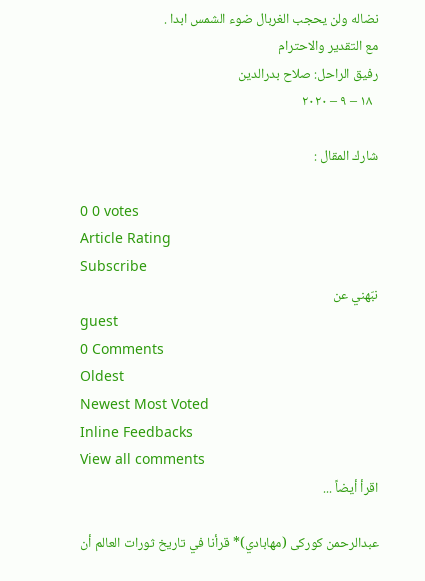نضاله ولن يحجب الغربال ضوء الشمس ابدا .
مع التقدير والاحترام
رفيق الراحل: صلاح بدرالدين
  ١٨ – ٩ – ٢٠٢٠

شارك المقال :

0 0 votes
Article Rating
Subscribe
نبّهني عن
guest
0 Comments
Oldest
Newest Most Voted
Inline Feedbacks
View all comments
اقرأ أيضاً ...

عبدالرحمن کورکی (مهابادي)* قرأنا في تاريخ ثورات العالم أن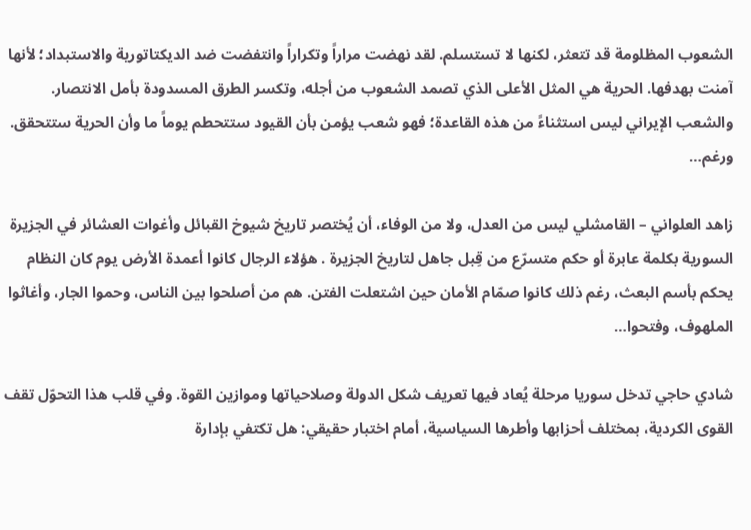الشعوب المظلومة قد تتعثر، لكنها لا تستسلم. لقد نهضت مراراً وتكراراً وانتفضت ضد الديكتاتورية والاستبداد؛ لأنها آمنت بهدفها. الحرية هي المثل الأعلى الذي تصمد الشعوب من أجله، وتكسر الطرق المسدودة بأمل الانتصار. والشعب الإيراني ليس استثناءً من هذه القاعدة؛ فهو شعب يؤمن بأن القيود ستتحطم يوماً ما وأن الحرية ستتحقق. ورغم…

زاهد العلواني – القامشلي ليس من العدل، ولا من الوفاء، أن يُختصر تاريخ شيوخ القبائل وأغوات العشائر في الجزيرة السورية بكلمة عابرة أو حكم متسرّع من قِبل جاهل لتاريخ الجزيرة . هؤلاء الرجال كانوا أعمدة الأرض يوم كان النظام يحكم بأسم البعث، رغم ذلك كانوا صمّام الأمان حين اشتعلت الفتن. هم من أصلحوا بين الناس، وحموا الجار، وأغاثوا الملهوف، وفتحوا…

شادي حاجي تدخل سوريا مرحلة يُعاد فيها تعريف شكل الدولة وصلاحياتها وموازين القوة. وفي قلب هذا التحوّل تقف القوى الكردية، بمختلف أحزابها وأطرها السياسية، أمام اختبار حقيقي: هل تكتفي بإدارة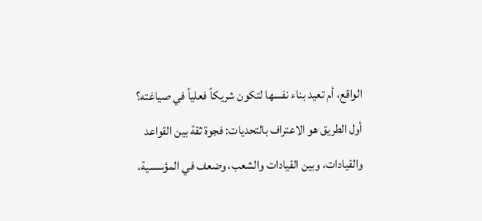الواقع، أم تعيد بناء نفسها لتكون شريكاً فعلياً في صياغته؟ أول الطريق هو الاعتراف بالتحديات: فجوة ثقة بين القواعد والقيادات، وبين القيادات والشعب، وضعف في المؤسسية،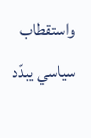واستقطاب سياسي يبدّد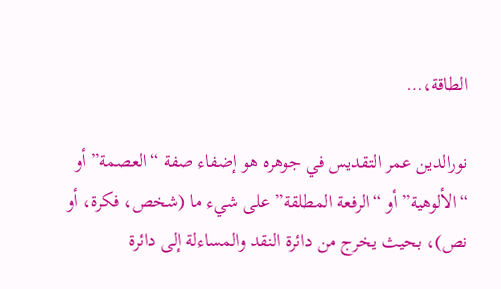الطاقة،…

نورالدين عمر التقديس في جوهره هو إضفاء صفة “العصمة” أو “الألوهية” أو “الرفعة المطلقة” على شيء ما (شخص، فكرة، أو نص)، بحيث يخرج من دائرة النقد والمساءلة إلى دائرة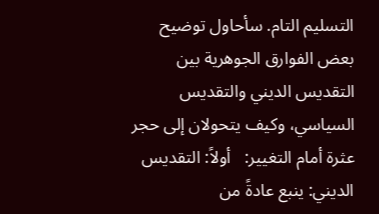التسليم التام. سأحاول توضيح بعض الفوارق الجوهرية بين التقديس الديني والتقديس السياسي، وكيف يتحولان إلى حجر عثرة أمام التغيير:   أولاً: التقديس الديني: ينبع عادةً من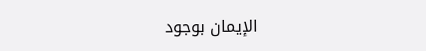الإيمان بوجود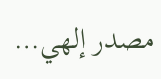مصدر إلهي…